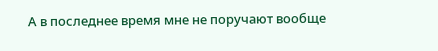А в последнее время мне не поручают вообще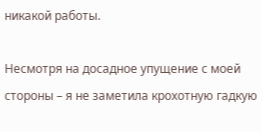никакой работы.

Несмотря на досадное упущение с моей стороны – я не заметила крохотную гадкую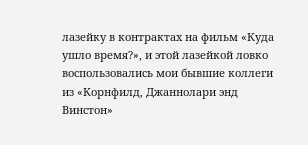лазейку в контрактах на фильм «Куда ушло время?», и этой лазейкой ловко воспользовались мои бывшие коллеги из «Корнфилд, Джаннолари энд Винстон»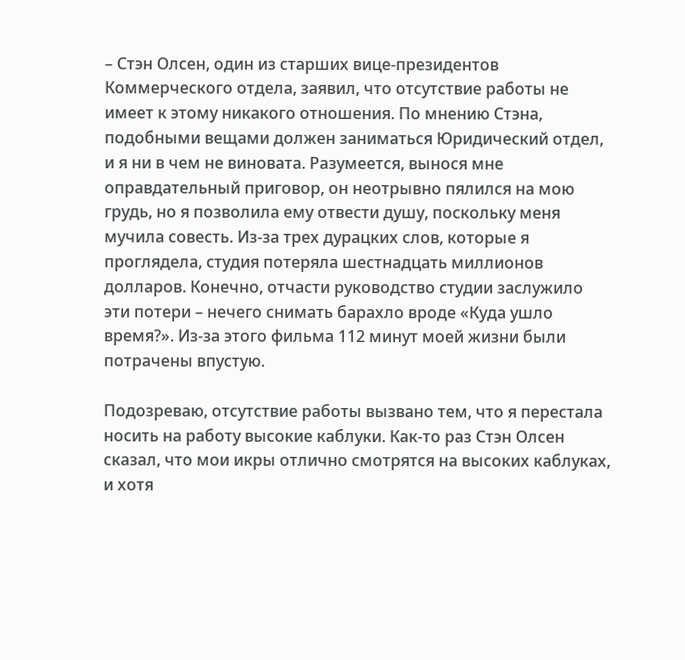– Стэн Олсен, один из старших вице-президентов Коммерческого отдела, заявил, что отсутствие работы не имеет к этому никакого отношения. По мнению Стэна, подобными вещами должен заниматься Юридический отдел, и я ни в чем не виновата. Разумеется, вынося мне оправдательный приговор, он неотрывно пялился на мою грудь, но я позволила ему отвести душу, поскольку меня мучила совесть. Из-за трех дурацких слов, которые я проглядела, студия потеряла шестнадцать миллионов долларов. Конечно, отчасти руководство студии заслужило эти потери – нечего снимать барахло вроде «Куда ушло время?». Из-за этого фильма 112 минут моей жизни были потрачены впустую.

Подозреваю, отсутствие работы вызвано тем, что я перестала носить на работу высокие каблуки. Как-то раз Стэн Олсен сказал, что мои икры отлично смотрятся на высоких каблуках, и хотя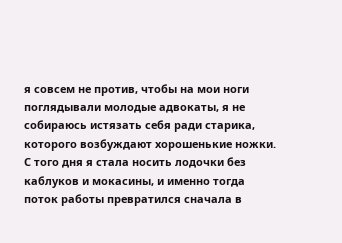я совсем не против, чтобы на мои ноги поглядывали молодые адвокаты, я не собираюсь истязать себя ради старика, которого возбуждают хорошенькие ножки. С того дня я стала носить лодочки без каблуков и мокасины, и именно тогда поток работы превратился сначала в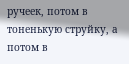ручеек, потом в тоненькую струйку, а потом в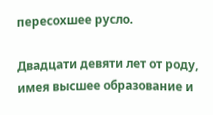пересохшее русло.

Двадцати девяти лет от роду, имея высшее образование и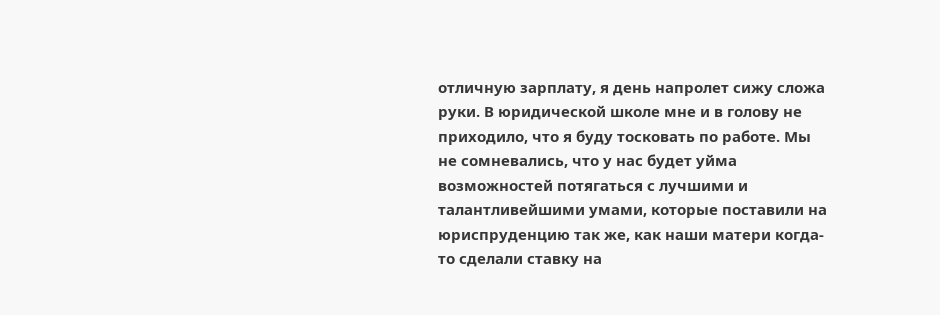отличную зарплату, я день напролет сижу сложа руки. В юридической школе мне и в голову не приходило, что я буду тосковать по работе. Мы не сомневались, что у нас будет уйма возможностей потягаться с лучшими и талантливейшими умами, которые поставили на юриспруденцию так же, как наши матери когда-то сделали ставку на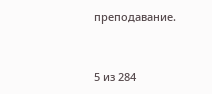преподавание.



5 из 284